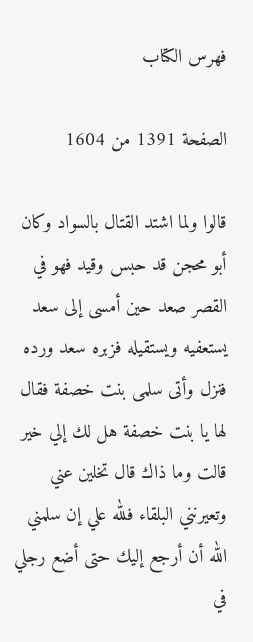فهرس الكتاب

الصفحة 1391 من 1604

قالوا ولما اشتد القتال بالسواد وكان أبو محجن قد حبس وقيد فهو في القصر صعد حين أمسى إلى سعد يستعفيه ويستقيله فزبره سعد ورده فنزل وأتى سلمى بنت خصفة فقال لها يا بنت خصفة هل لك إلي خير قالت وما ذاك قال تخلين عني وتعيرنني البلقاء فلله علي إن سلمني الله أن أرجع إليك حتى أضع رجلي في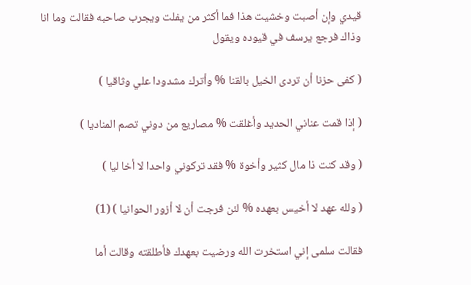قيدي وإن أصبت وخشيت هذا فما أكثر من يفلت ويجرب صاحبه فقالت وما انا وذاك فرجع يرسف في قيوده ويقول

( كفى حزنا أن تردى الخيل بالقنا % وأترك مشدودا علي وثاقيا )

( إذا قمت عناني الحديد وأغلقت % مصاريع من دوني تصم المناديا )

( وقد كنت ذا مال كثير وأخوة % فقد تركوني واحدا لا أخا ليا )

( ولله عهد لا أخيس بعهده % لئن فرجت أن لا أزور الحوانيا ) (1)

فقالت سلمى إني استخرت الله ورضيت بعهدك فأطلقته وقالت أما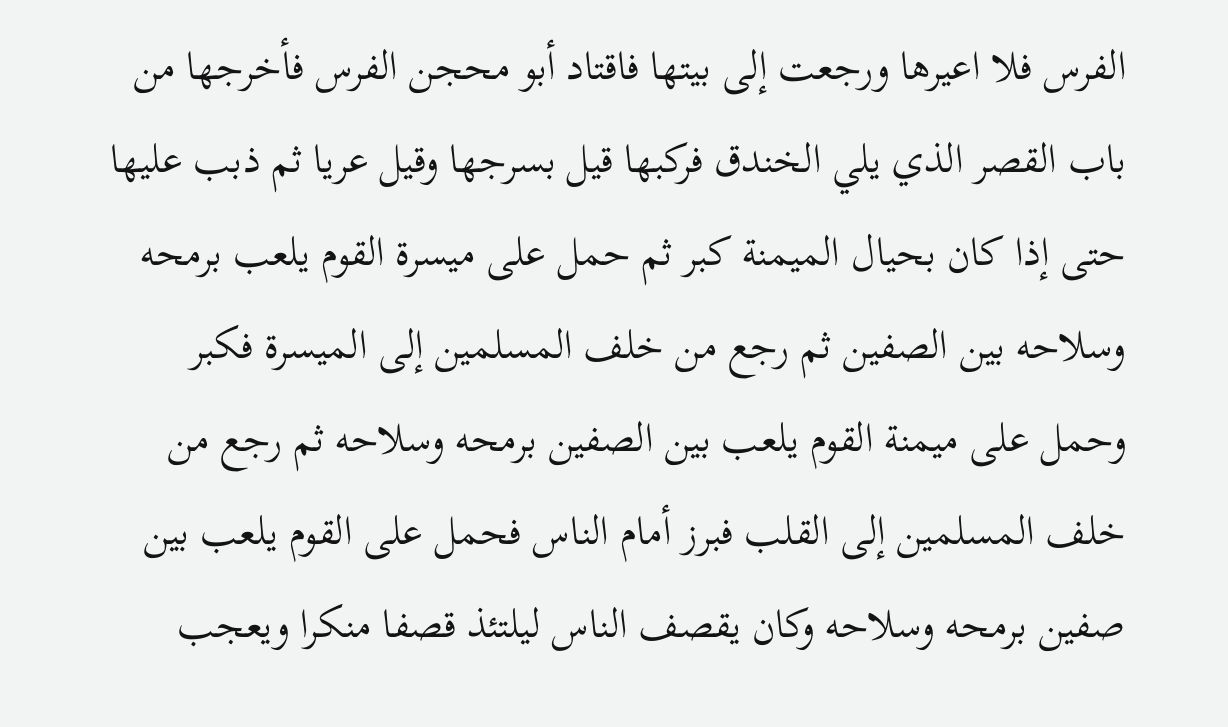الفرس فلا اعيرها ورجعت إلى بيتها فاقتاد أبو محجن الفرس فأخرجها من باب القصر الذي يلي الخندق فركبها قيل بسرجها وقيل عريا ثم ذبب عليها حتى إذا كان بحيال الميمنة كبر ثم حمل على ميسرة القوم يلعب برمحه وسلاحه بين الصفين ثم رجع من خلف المسلمين إلى الميسرة فكبر وحمل على ميمنة القوم يلعب بين الصفين برمحه وسلاحه ثم رجع من خلف المسلمين إلى القلب فبرز أمام الناس فحمل على القوم يلعب بين صفين برمحه وسلاحه وكان يقصف الناس ليلتئذ قصفا منكرا ويعجب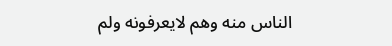الناس منه وهم لايعرفونه ولم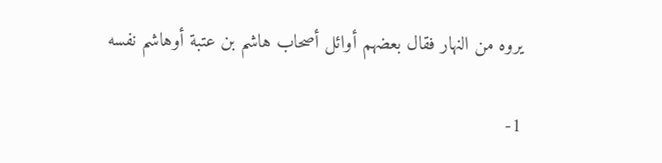يروه من النهار فقال بعضهم أوائل أصحاب هاشم بن عتبة أوهاشم نفسه

1-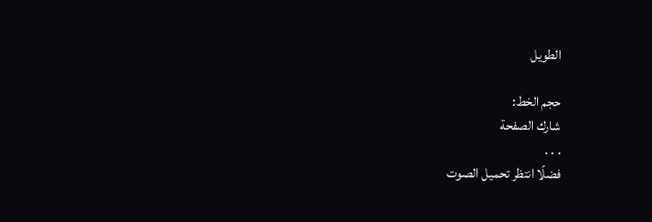الطويل

حجم الخط:
شارك الصفحة
. . .
فضلًا انتظر تحميل الصوت